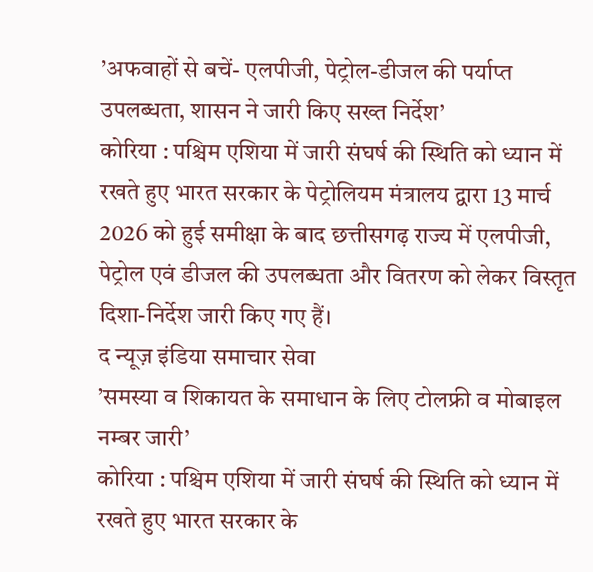’अफवाहों से बचें- एलपीजी, पेट्रोल-डीजल की पर्याप्त उपलब्धता, शासन ने जारी किए सख्त निर्देश’
कोरिया : पश्चिम एशिया में जारी संघर्ष की स्थिति को ध्यान में रखते हुए भारत सरकार के पेट्रोलियम मंत्रालय द्वारा 13 मार्च 2026 को हुई समीक्षा के बाद छत्तीसगढ़ राज्य में एलपीजी, पेट्रोल एवं डीजल की उपलब्धता और वितरण को लेकर विस्तृत दिशा-निर्देश जारी किए गए हैं।
द न्यूज़ इंडिया समाचार सेवा
’समस्या व शिकायत के समाधान के लिए टोलफ्री व मोबाइल नम्बर जारी’
कोरिया : पश्चिम एशिया में जारी संघर्ष की स्थिति को ध्यान में रखते हुए भारत सरकार के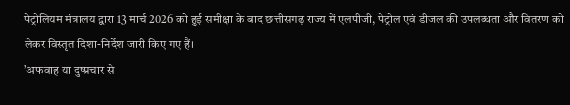पेट्रोलियम मंत्रालय द्वारा 13 मार्च 2026 को हुई समीक्षा के बाद छत्तीसगढ़ राज्य में एलपीजी, पेट्रोल एवं डीजल की उपलब्धता और वितरण को लेकर विस्तृत दिशा-निर्देश जारी किए गए हैं।
’अफवाह या दुष्प्रचार से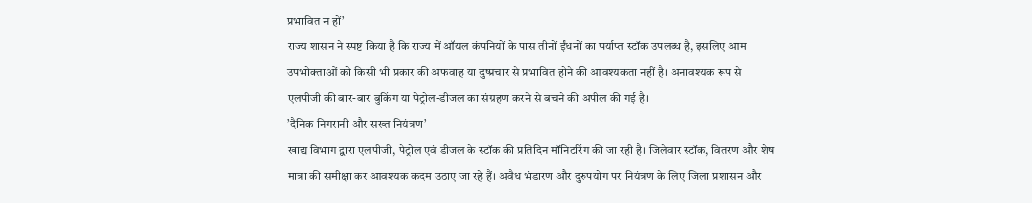प्रभावित न हों’
राज्य शासन ने स्पष्ट किया है कि राज्य में ऑयल कंपनियों के पास तीनों ईंधनों का पर्याप्त स्टॉक उपलब्ध है, इसलिए आम उपभोक्ताओं को किसी भी प्रकार की अफवाह या दुष्प्रचार से प्रभावित होने की आवश्यकता नहीं है। अनावश्यक रूप से एलपीजी की बार-बार बुकिंग या पेट्रोल-डीजल का संग्रहण करने से बचने की अपील की गई है।
’दैनिक निगरानी और सख्त नियंत्रण’
खाद्य विभाग द्वारा एलपीजी, पेट्रोल एवं डीजल के स्टॉक की प्रतिदिन मॉनिटरिंग की जा रही है। जिलेवार स्टॉक, वितरण और शेष मात्रा की समीक्षा कर आवश्यक कदम उठाए जा रहे हैं। अवैध भंडारण और दुरुपयोग पर नियंत्रण के लिए जिला प्रशासन और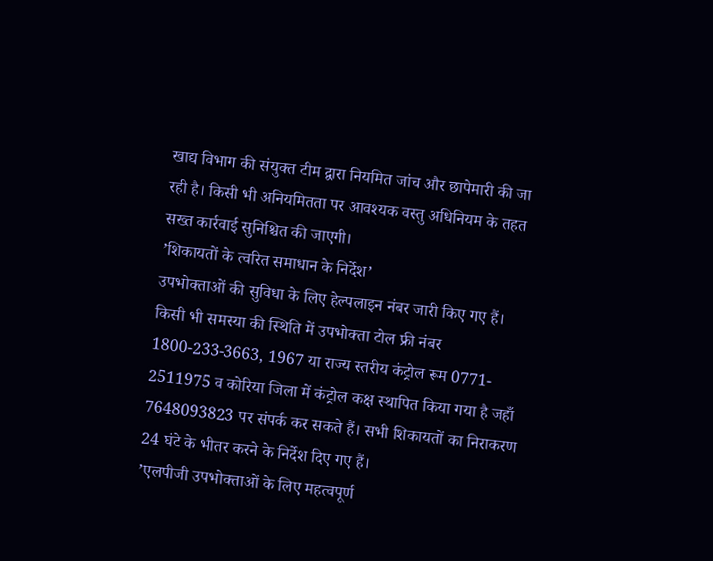खाद्य विभाग की संयुक्त टीम द्वारा नियमित जांच और छापेमारी की जा रही है। किसी भी अनियमितता पर आवश्यक वस्तु अधिनियम के तहत सख्त कार्रवाई सुनिश्चित की जाएगी।
’शिकायतों के त्वरित समाधान के निर्देश’
उपभोक्ताओं की सुविधा के लिए हेल्पलाइन नंबर जारी किए गए हैं। किसी भी समस्या की स्थिति में उपभोक्ता टोल फ्री नंबर 1800-233-3663, 1967 या राज्य स्तरीय कंट्रोल रूम 0771- 2511975 व कोरिया जिला में कंट्रोल कक्ष स्थापित किया गया है जहाँ 7648093823 पर संपर्क कर सकते हैं। सभी शिकायतों का निराकरण 24 घंटे के भीतर करने के निर्देश दिए गए हैं।
’एलपीजी उपभोक्ताओं के लिए महत्वपूर्ण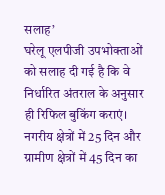सलाह’
घरेलू एलपीजी उपभोक्ताओं को सलाह दी गई है कि वे निर्धारित अंतराल के अनुसार ही रिफिल बुकिंग कराएं। नगरीय क्षेत्रों में 25 दिन और ग्रामीण क्षेत्रों में 45 दिन का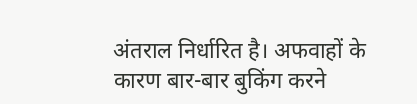अंतराल निर्धारित है। अफवाहों के कारण बार-बार बुकिंग करने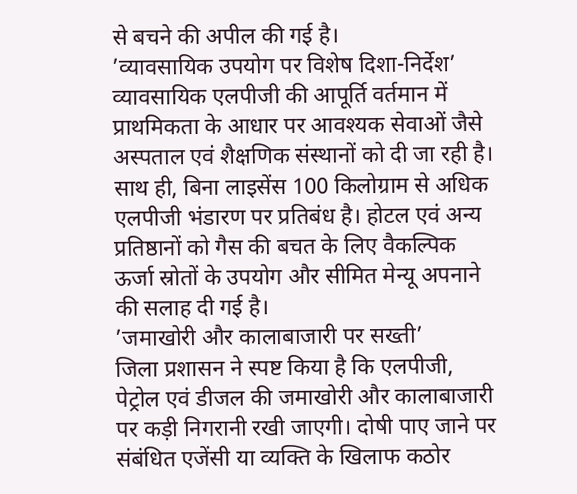से बचने की अपील की गई है।
’व्यावसायिक उपयोग पर विशेष दिशा-निर्देश’
व्यावसायिक एलपीजी की आपूर्ति वर्तमान में प्राथमिकता के आधार पर आवश्यक सेवाओं जैसे अस्पताल एवं शैक्षणिक संस्थानों को दी जा रही है। साथ ही, बिना लाइसेंस 100 किलोग्राम से अधिक एलपीजी भंडारण पर प्रतिबंध है। होटल एवं अन्य प्रतिष्ठानों को गैस की बचत के लिए वैकल्पिक ऊर्जा स्रोतों के उपयोग और सीमित मेन्यू अपनाने की सलाह दी गई है।
’जमाखोरी और कालाबाजारी पर सख्ती’
जिला प्रशासन ने स्पष्ट किया है कि एलपीजी, पेट्रोल एवं डीजल की जमाखोरी और कालाबाजारी पर कड़ी निगरानी रखी जाएगी। दोषी पाए जाने पर संबंधित एजेंसी या व्यक्ति के खिलाफ कठोर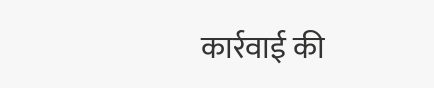कार्रवाई की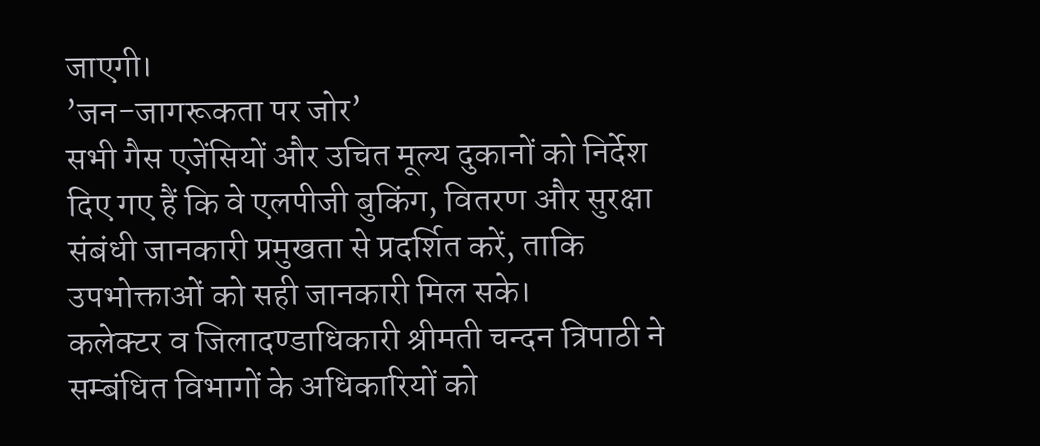जाएगी।
’जन-जागरूकता पर जोर’
सभी गैस एजेंसियों और उचित मूल्य दुकानों को निर्देश दिए गए हैं कि वे एलपीजी बुकिंग, वितरण और सुरक्षा संबंधी जानकारी प्रमुखता से प्रदर्शित करें, ताकि उपभोक्ताओं को सही जानकारी मिल सके।
कलेक्टर व जिलादण्डाधिकारी श्रीमती चन्दन त्रिपाठी ने सम्बंधित विभागों के अधिकारियों को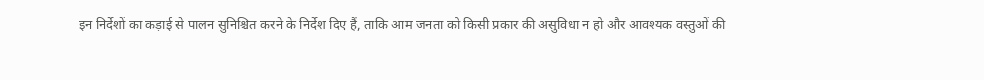इन निर्देशों का कड़ाई से पालन सुनिश्चित करने के निर्देश दिए हैं, ताकि आम जनता को किसी प्रकार की असुविधा न हो और आवश्यक वस्तुओं की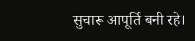सुचारू आपूर्ति बनी रहे।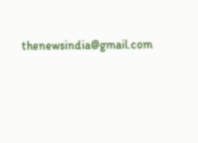thenewsindia@gmail.com